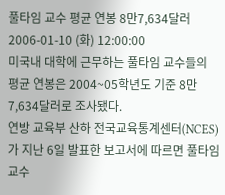풀타임 교수 평균 연봉 8만7,634달러
2006-01-10 (화) 12:00:00
미국내 대학에 근무하는 풀타임 교수들의 평균 연봉은 2004~05학년도 기준 8만7,634달러로 조사됐다.
연방 교육부 산하 전국교육통계센터(NCES)가 지난 6일 발표한 보고서에 따르면 풀타임 교수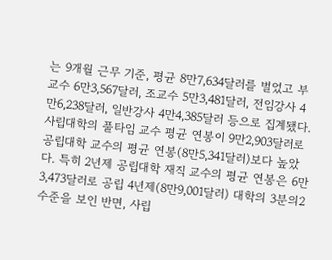는 9개월 근무 기준, 평균 8만7,634달러를 벌었고 부교수 6만3,567달러, 조교수 5만3,481달러, 전임강사 4만6,238달러, 일반강사 4만4,385달러 등으로 집계됐다.
사립대학의 풀타임 교수 평균 연봉이 9만2,903달러로 공립대학 교수의 평균 연봉(8만5,341달러)보다 높았다. 특히 2년제 공립대학 재직 교수의 평균 연봉은 6만3,473달러로 공립 4년제(8만9,001달러) 대학의 3분의2 수준을 보인 반면, 사립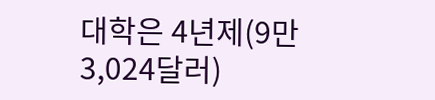대학은 4년제(9만3,024달러)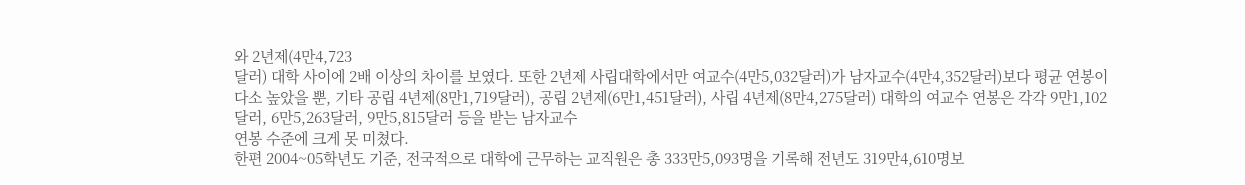와 2년제(4만4,723
달러) 대학 사이에 2배 이상의 차이를 보였다. 또한 2년제 사립대학에서만 여교수(4만5,032달러)가 남자교수(4만4,352달러)보다 평균 연봉이 다소 높았을 뿐, 기타 공립 4년제(8만1,719달러), 공립 2년제(6만1,451달러), 사립 4년제(8만4,275달러) 대학의 여교수 연봉은 각각 9만1,102달러, 6만5,263달러, 9만5,815달러 등을 받는 남자교수
연봉 수준에 크게 못 미쳤다.
한편 2004~05학년도 기준, 전국적으로 대학에 근무하는 교직원은 총 333만5,093명을 기록해 전년도 319만4,610명보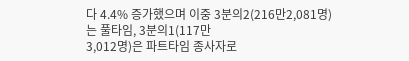다 4.4% 증가했으며 이중 3분의2(216만2,081명)는 풀타임, 3분의1(117만
3,012명)은 파트타임 종사자로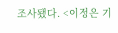조사됐다. <이정은 기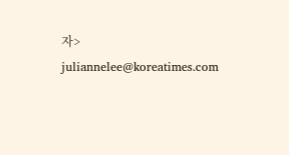자> juliannelee@koreatimes.com